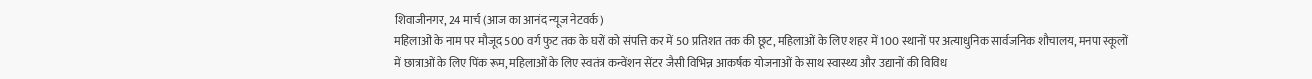शिवाजीनगर, 24 मार्च (आज का आनंद न्यूज नेटवर्क)
महिलाओं के नाम पर मौजूद 500 वर्ग फुट तक के घरों को संपत्ति कर में 50 प्रतिशत तक की छूट, महिलाओं के लिए शहर में 100 स्थानों पर अत्याधुनिक सार्वजनिक शौचालय, मनपा स्कूलों में छात्राओं के लिए पिंक रूम, महिलाओं के लिए स्वतंत्र कन्वेंशन सेंटर जैसी विभिन्न आकर्षक योजनाओं के साथ स्वास्थ्य और उद्यानों की विविध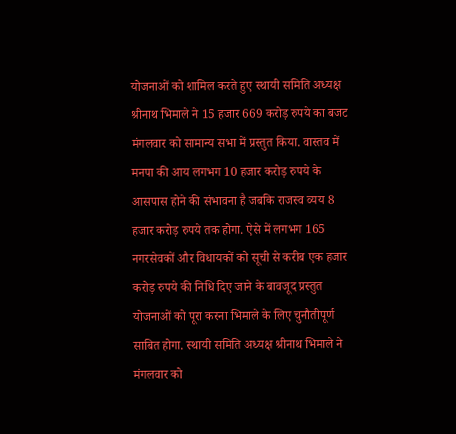योजनाओं को शामिल करते हुए स्थायी समिति अध्यक्ष श्रीनाथ भिमाले ने 15 हजार 669 करोड़ रुपये का बजट मंगलवार को सामान्य सभा में प्रस्तुत किया. वास्तव में मनपा की आय लगभग 10 हजार करोड़ रुपये के आसपास होने की संभावना है जबकि राजस्व व्यय 8 हजार करोड़ रुपये तक होगा. ऐसे में लगभग 165 नगरसेवकों और विधायकों को सूची से करीब एक हजार करोड़ रुपये की निधि दिए जाने के बावजूद प्रस्तुत योजनाओं को पूरा करना भिमाले के लिए चुनौतीपूर्ण साबित होगा. स्थायी समिति अध्यक्ष श्रीनाथ भिमाले ने मंगलवार को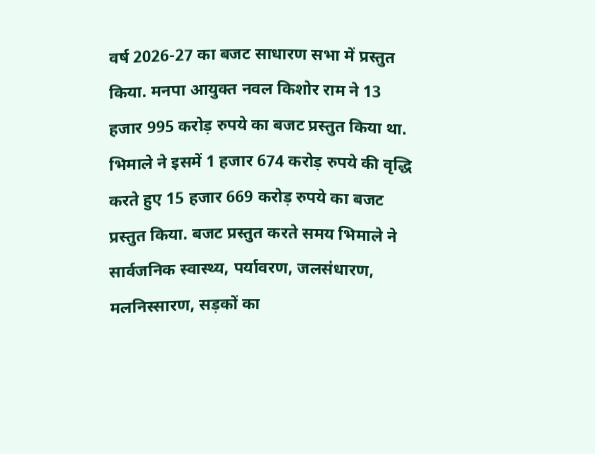वर्ष 2026-27 का बजट साधारण सभा में प्रस्तुत किया. मनपा आयुक्त नवल किशोर राम ने 13 हजार 995 करोड़ रुपये का बजट प्रस्तुत किया था. भिमाले ने इसमें 1 हजार 674 करोड़ रुपये की वृद्धि करते हुए 15 हजार 669 करोड़ रुपये का बजट प्रस्तुत किया. बजट प्रस्तुत करते समय भिमाले ने सार्वजनिक स्वास्थ्य, पर्यावरण, जलसंधारण, मलनिस्सारण, सड़कों का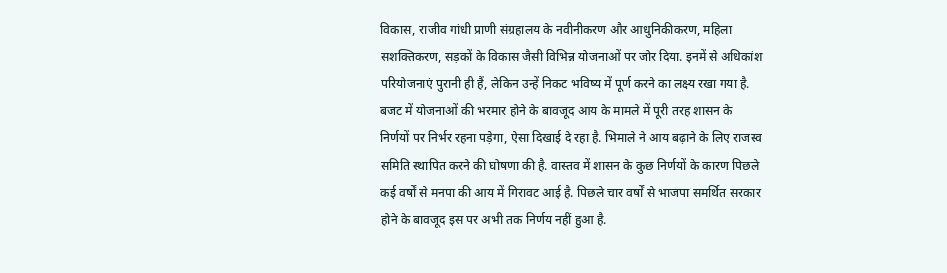विकास, राजीव गांधी प्राणी संग्रहालय के नवीनीकरण और आधुनिकीकरण, महिला सशक्तिकरण, सड़कों के विकास जैसी विभिन्न योजनाओं पर जोर दिया. इनमें से अधिकांश परियोजनाएं पुरानी ही हैं, लेकिन उन्हें निकट भविष्य में पूर्ण करने का लक्ष्य रखा गया है. बजट में योजनाओं की भरमार होने के बावजूद आय के मामले में पूरी तरह शासन के निर्णयों पर निर्भर रहना पड़ेगा, ऐसा दिखाई दे रहा है. भिमाले ने आय बढ़ाने के लिए राजस्व समिति स्थापित करने की घोषणा की है. वास्तव में शासन के कुछ निर्णयों के कारण पिछले कई वर्षों से मनपा की आय में गिरावट आई है. पिछले चार वर्षों से भाजपा समर्थित सरकार होने के बावजूद इस पर अभी तक निर्णय नहीं हुआ है.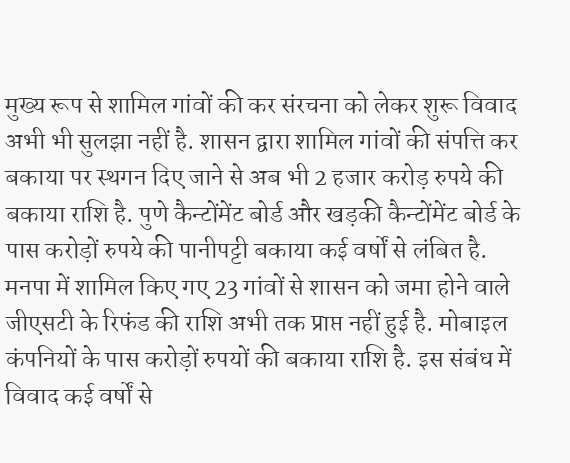मुख्य रूप से शामिल गांवों की कर संरचना को लेकर शुरू विवाद अभी भी सुलझा नहीं है. शासन द्वारा शामिल गांवों की संपत्ति कर बकाया पर स्थगन दिए जाने से अब भी 2 हजार करोड़ रुपये की बकाया राशि है. पुणे कैन्टोंमेंट बोर्ड और खड़की कैन्टोंमेंट बोर्ड के पास करोड़ों रुपये की पानीपट्टी बकाया कई वर्षों से लंबित है. मनपा में शामिल किए गए 23 गांवों से शासन को जमा होने वाले जीएसटी के रिफंड की राशि अभी तक प्राप्त नहीं हुई है. मोबाइल कंपनियों के पास करोड़ों रुपयों की बकाया राशि है. इस संबंध में विवाद कई वर्षों से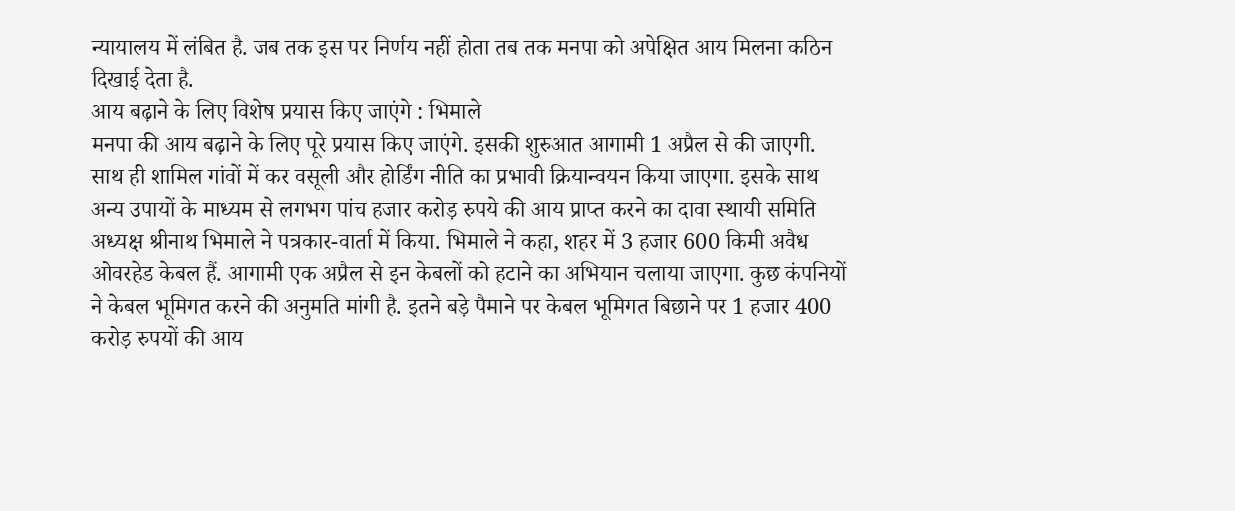न्यायालय में लंबित है. जब तक इस पर निर्णय नहीं होता तब तक मनपा को अपेक्षित आय मिलना कठिन दिखाई देता है.
आय बढ़ाने के लिए विशेष प्रयास किए जाएंगे : भिमाले
मनपा की आय बढ़ाने के लिए पूरे प्रयास किए जाएंगे. इसकी शुरुआत आगामी 1 अप्रैल से की जाएगी. साथ ही शामिल गांवों में कर वसूली और होर्डिंग नीति का प्रभावी क्रियान्वयन किया जाएगा. इसके साथ अन्य उपायों के माध्यम से लगभग पांच हजार करोड़ रुपये की आय प्राप्त करने का दावा स्थायी समिति अध्यक्ष श्रीनाथ भिमाले ने पत्रकार-वार्ता में किया. भिमाले ने कहा, शहर में 3 हजार 600 किमी अवैध ओवरहेड केबल हैं. आगामी एक अप्रैल से इन केबलों को हटाने का अभियान चलाया जाएगा. कुछ कंपनियों ने केबल भूमिगत करने की अनुमति मांगी है. इतने बड़े पैमाने पर केबल भूमिगत बिछाने पर 1 हजार 400 करोड़ रुपयों की आय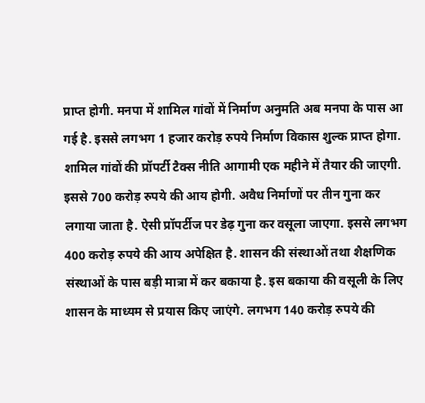प्राप्त होगी. मनपा में शामिल गांवों में निर्माण अनुमति अब मनपा के पास आ गई है. इससे लगभग 1 हजार करोड़ रुपये निर्माण विकास शुल्क प्राप्त होगा. शामिल गांवों की प्रॉपर्टी टैक्स नीति आगामी एक महीने में तैयार की जाएगी. इससे 700 करोड़ रुपये की आय होगी. अवैध निर्माणों पर तीन गुना कर लगाया जाता है. ऐसी प्रॉपर्टीज पर डेढ़ गुना कर वसूला जाएगा. इससे लगभग 400 करोड़ रुपये की आय अपेक्षित है. शासन की संस्थाओं तथा शैक्षणिक संस्थाओं के पास बड़ी मात्रा में कर बकाया है. इस बकाया की वसूली के लिए शासन के माध्यम से प्रयास किए जाएंगे. लगभग 140 करोड़ रुपये की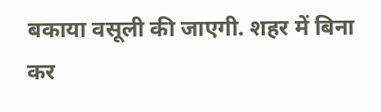बकाया वसूली की जाएगी. शहर में बिना कर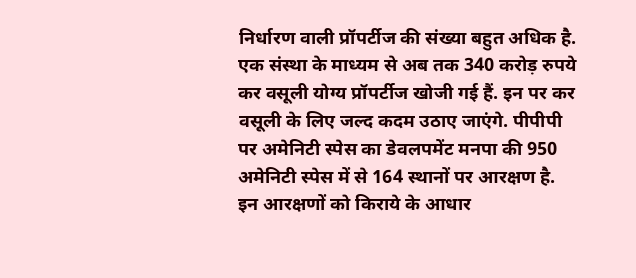निर्धारण वाली प्रॉपर्टीज की संख्या बहुत अधिक है. एक संस्था के माध्यम से अब तक 340 करोड़ रुपये कर वसूली योग्य प्रॉपर्टीज खोजी गई हैं. इन पर कर वसूली के लिए जल्द कदम उठाए जाएंगे. पीपीपी पर अमेनिटी स्पेस का डेवलपमेंट मनपा की 950 अमेनिटी स्पेस में से 164 स्थानों पर आरक्षण है. इन आरक्षणों को किराये के आधार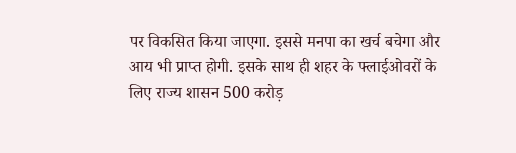पर विकसित किया जाएगा. इससे मनपा का खर्च बचेगा और आय भी प्राप्त होगी. इसके साथ ही शहर के फ्लाईओवरों के लिए राज्य शासन 500 करोड़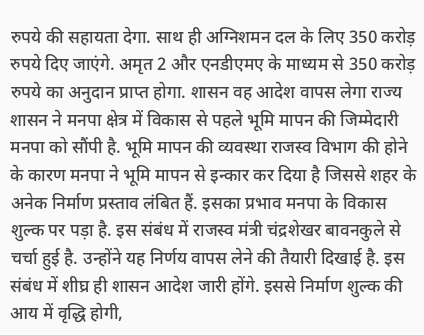रुपये की सहायता देगा. साथ ही अग्निशमन दल के लिए 350 करोड़ रुपये दिए जाएंगे. अमृत 2 और एनडीएमए के माध्यम से 350 करोड़ रुपये का अनुदान प्राप्त होगा. शासन वह आदेश वापस लेगा राज्य शासन ने मनपा क्षेत्र में विकास से पहले भूमि मापन की जिम्मेदारी मनपा को सौंपी है. भूमि मापन की व्यवस्था राजस्व विभाग की होने के कारण मनपा ने भूमि मापन से इन्कार कर दिया है जिससे शहर के अनेक निर्माण प्रस्ताव लंबित हैं. इसका प्रभाव मनपा के विकास शुल्क पर पड़ा है. इस संबंध में राजस्व मंत्री चंद्रशेखर बावनकुले से चर्चा हुई है. उन्होंने यह निर्णय वापस लेने की तैयारी दिखाई है. इस संबंध में शीघ्र ही शासन आदेश जारी होंगे. इससे निर्माण शुल्क की आय में वृद्धि होगी,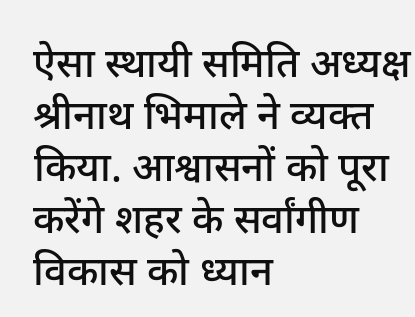ऐसा स्थायी समिति अध्यक्ष श्रीनाथ भिमाले ने व्यक्त किया. आश्वासनों को पूरा करेंगे शहर के सर्वांगीण विकास को ध्यान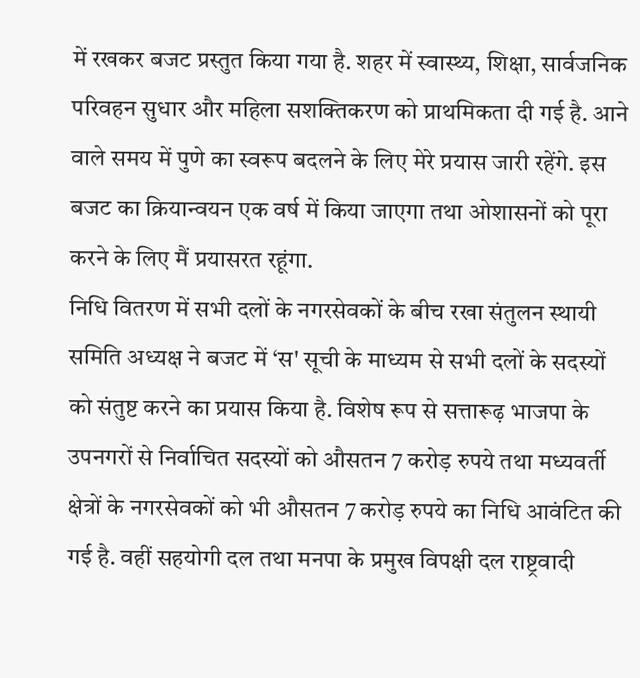में रखकर बजट प्रस्तुत किया गया है. शहर में स्वास्थ्य, शिक्षा, सार्वजनिक परिवहन सुधार और महिला सशक्तिकरण को प्राथमिकता दी गई है. आने वाले समय में पुणे का स्वरूप बदलने के लिए मेरे प्रयास जारी रहेंगे. इस बजट का क्रियान्वयन एक वर्ष में किया जाएगा तथा ओशासनों को पूरा करने के लिए मैं प्रयासरत रहूंगा.
निधि वितरण में सभी दलों के नगरसेवकों के बीच रखा संतुलन स्थायी समिति अध्यक्ष ने बजट में ‘स' सूची के माध्यम से सभी दलों के सदस्यों को संतुष्ट करने का प्रयास किया है. विशेष रूप से सत्तारूढ़ भाजपा के उपनगरों से निर्वाचित सदस्यों को औसतन 7 करोड़ रुपये तथा मध्यवर्ती क्षेत्रों के नगरसेवकों को भी औसतन 7 करोड़ रुपये का निधि आवंटित की गई है. वहीं सहयोगी दल तथा मनपा के प्रमुख विपक्षी दल राष्ट्रवादी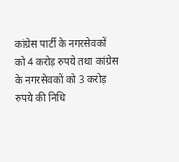कांग्रेस पार्टी के नगरसेवकों को 4 करोड़ रुपये तथा कांग्रेस के नगरसेवकों को 3 करोड़ रुपये की निधि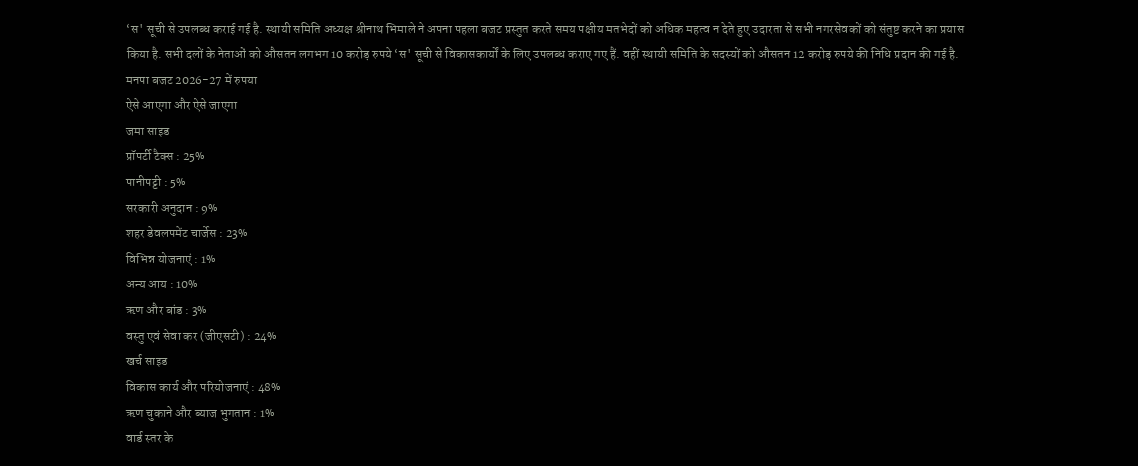‘स' सूची से उपलब्ध कराई गई है. स्थायी समिति अध्यक्ष श्रीनाथ भिमाले ने अपना पहला बजट प्रस्तुत करते समय पक्षीय मतभेदों को अधिक महत्व न देते हुए उदारता से सभी नगरसेवकों को संतुष्ट करने का प्रयास किया है. सभी दलों के नेताओं को औसतन लगभग 10 करोड़ रुपये ‘स' सूची से विकासकार्यों के लिए उपलब्ध कराए गए हैं. वहीं स्थायी समिति के सदस्यों को औसतन 12 करोड़ रुपये की निधि प्रदान की गई है.
मनपा बजट 2026-27 में रुपया
ऐसे आएगा और ऐसे जाएगा
जमा साइड
प्रॉपर्टी टैक्स : 25%
पानीपट्टी : 5%
सरकारी अनुदान : 9%
शहर डेवलपमेंट चार्जेस : 23%
विभिन्न योजनाएं : 1%
अन्य आय : 10%
ऋण और बांड : 3%
वस्तु एवं सेवा कर (जीएसटी) : 24%
खर्च साइड
विकास कार्य और परियोजनाएं : 48%
ऋण चुकाने और ब्याज भुगतान : 1%
वार्ड स्तर के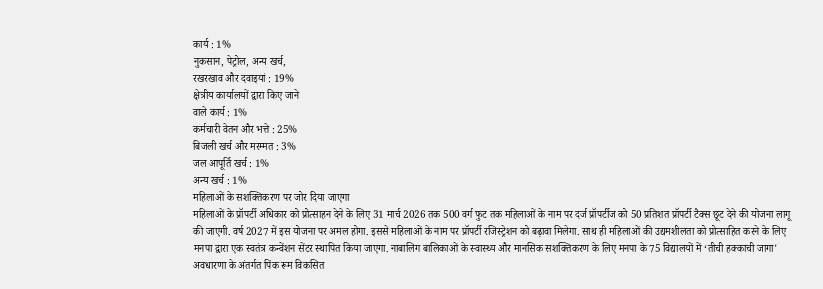कार्य : 1%
नुकसान, पेट्रोल, अन्य खर्च,
रखरखाव और दवाइयां : 19%
क्षेत्रीय कार्यालयों द्वारा किए जाने
वाले कार्य : 1%
कर्मचारी वेतन और भत्ते : 25%
बिजली खर्च और मरम्मत : 3%
जल आपूर्ति खर्च : 1%
अन्य खर्च : 1%
महिलाओं के सशक्तिकरण पर जोर दिया जाएगा
महिलाओं के प्रॉपर्टी अधिकार को प्रोत्साहन देने के लिए 31 मार्च 2026 तक 500 वर्ग फुट तक महिलाओं के नाम पर दर्ज प्रॉपर्टीज को 50 प्रतिशत प्रॉपर्टी टैक्स छूट देने की योजना लागू की जाएगी. वर्ष 2027 में इस योजना पर अमल होगा. इससे महिलाओं के नाम पर प्रॉपर्टी रजिस्ट्रेशन को बढ़ावा मिलेगा. साथ ही महिलाओं की उद्यमशीलता को प्रोत्साहित करने के लिए मनपा द्वारा एक स्वतंत्र कन्वेंशन सेंटर स्थापित किया जाएगा. नाबालिग बालिकाओं के स्वास्थ्य और मानसिक सशक्तिकरण के लिए मनपा के 75 विद्यालयों में ‘तीची हक्काची जागा' अवधारणा के अंतर्गत पिंक रूम विकसित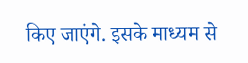किए जाएंगे. इसके माध्यम से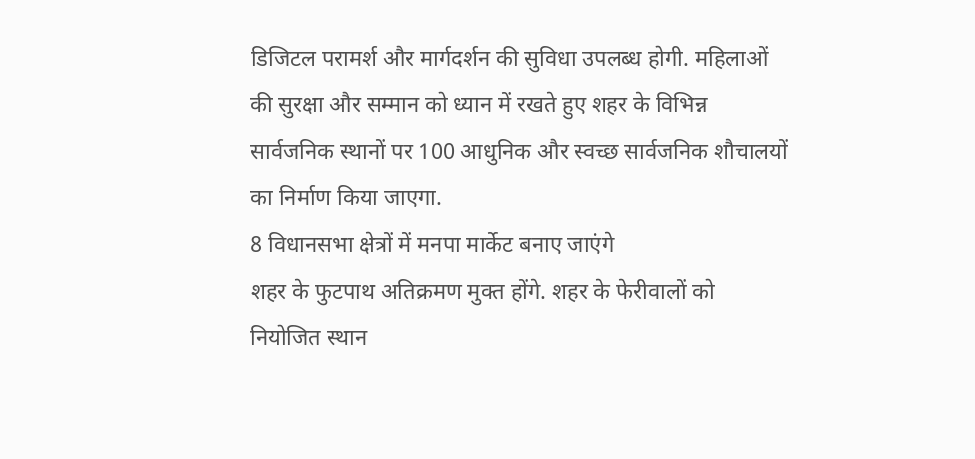डिजिटल परामर्श और मार्गदर्शन की सुविधा उपलब्ध होगी. महिलाओं की सुरक्षा और सम्मान को ध्यान में रखते हुए शहर के विभिन्न सार्वजनिक स्थानों पर 100 आधुनिक और स्वच्छ सार्वजनिक शौचालयों का निर्माण किया जाएगा.
8 विधानसभा क्षेत्रों में मनपा मार्केट बनाए जाएंगे
शहर के फुटपाथ अतिक्रमण मुक्त होंगे. शहर के फेरीवालों को नियोजित स्थान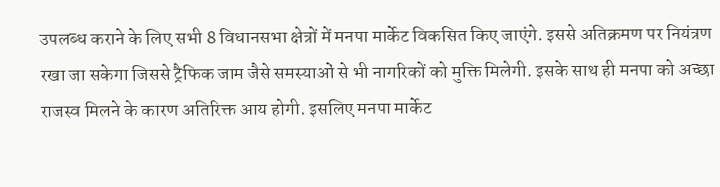उपलब्ध कराने के लिए सभी 8 विधानसभा क्षेत्रों में मनपा मार्केट विकसित किए जाएंगे. इससे अतिक्रमण पर नियंत्रण रखा जा सकेगा जिससे ट्रैफिक जाम जैसे समस्याओं से भी नागरिकों को मुक्ति मिलेगी. इसके साथ ही मनपा को अच्छा राजस्व मिलने के कारण अतिरिक्त आय होगी. इसलिए मनपा मार्केट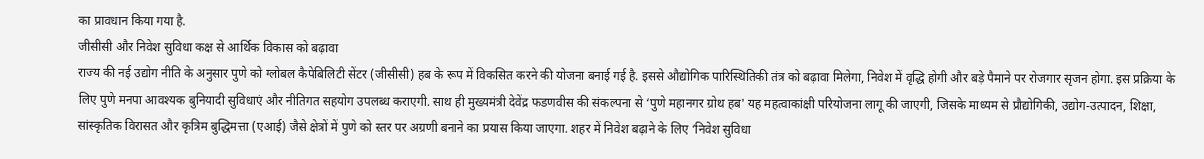का प्रावधान किया गया है.
जीसीसी और निवेश सुविधा कक्ष से आर्थिक विकास को बढ़ावा
राज्य की नई उद्योग नीति के अनुसार पुणे को ग्लोबल कैपेबिलिटी सेंटर (जीसीसी) हब के रूप में विकसित करने की योजना बनाई गई है. इससे औद्योगिक पारिस्थितिकी तंत्र को बढ़ावा मिलेगा, निवेश में वृद्धि होगी और बड़े पैमाने पर रोजगार सृजन होगा. इस प्रक्रिया के लिए पुणे मनपा आवश्यक बुनियादी सुविधाएं और नीतिगत सहयोग उपलब्ध कराएगी. साथ ही मुख्यमंत्री देवेंद्र फडणवीस की संकल्पना से ‘पुणे महानगर ग्रोथ हब' यह महत्वाकांक्षी परियोजना लागू की जाएगी, जिसके माध्यम से प्रौद्योगिकी, उद्योग-उत्पादन, शिक्षा, सांस्कृतिक विरासत और कृत्रिम बुद्धिमत्ता (एआई) जैसे क्षेत्रों में पुणे को स्तर पर अग्रणी बनाने का प्रयास किया जाएगा. शहर में निवेश बढ़ाने के लिए ‘निवेश सुविधा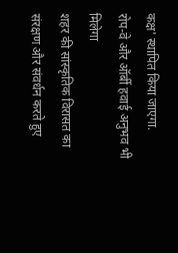कक्ष' स्थापित किया जाएगा.
रोप-वे और ऑर्बी हवाई अनुभव भी मिलेगा
शहर की सांस्कृतिक विरासत का संरक्षण और संवर्धन करते हुए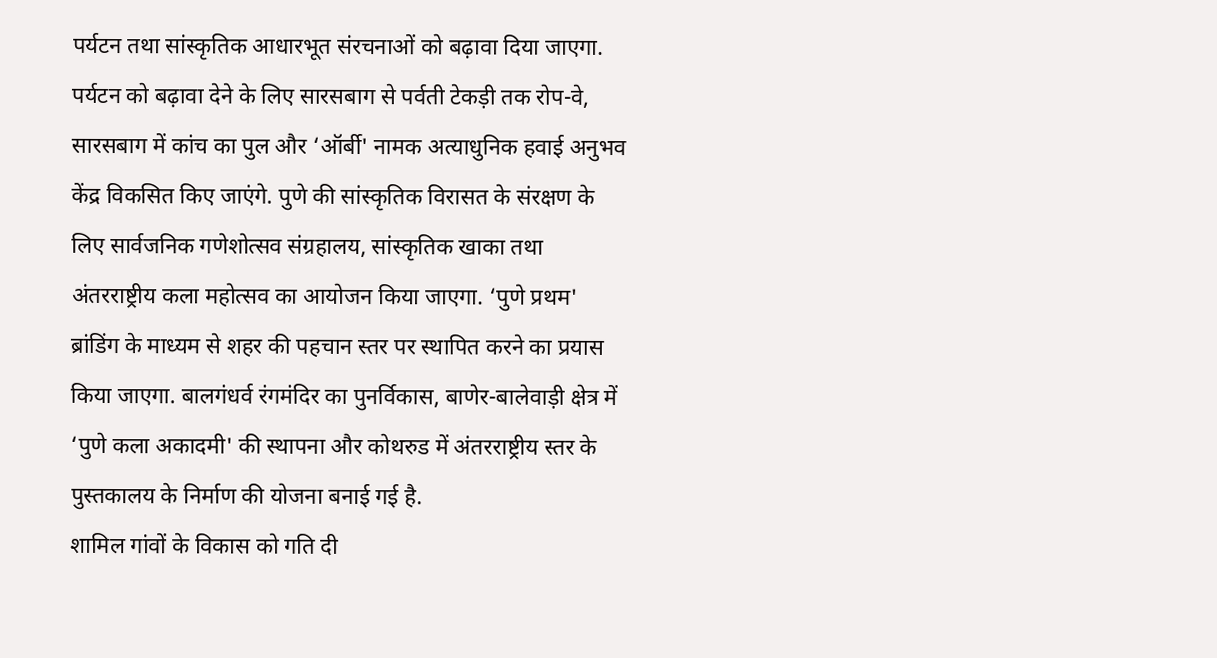पर्यटन तथा सांस्कृतिक आधारभूत संरचनाओं को बढ़ावा दिया जाएगा. पर्यटन को बढ़ावा देने के लिए सारसबाग से पर्वती टेकड़ी तक रोप-वे, सारसबाग में कांच का पुल और ‘ऑर्बी' नामक अत्याधुनिक हवाई अनुभव केंद्र विकसित किए जाएंगे. पुणे की सांस्कृतिक विरासत के संरक्षण के लिए सार्वजनिक गणेशोत्सव संग्रहालय, सांस्कृतिक खाका तथा अंतरराष्ट्रीय कला महोत्सव का आयोजन किया जाएगा. ‘पुणे प्रथम' ब्रांडिंग के माध्यम से शहर की पहचान स्तर पर स्थापित करने का प्रयास किया जाएगा. बालगंधर्व रंगमंदिर का पुनर्विकास, बाणेर-बालेवाड़ी क्षेत्र में ‘पुणे कला अकादमी' की स्थापना और कोथरुड में अंतरराष्ट्रीय स्तर के पुस्तकालय के निर्माण की योजना बनाई गई है.
शामिल गांवों के विकास को गति दी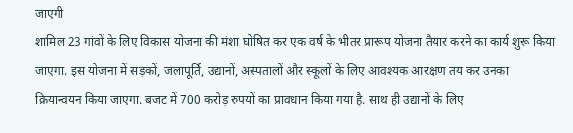जाएगी
शामिल 23 गांवों के लिए विकास योजना की मंशा घोषित कर एक वर्ष के भीतर प्रारूप योजना तैयार करने का कार्य शुरू किया जाएगा. इस योजना में सड़कों, जलापूर्ति, उद्यानों, अस्पतालों और स्कूलों के लिए आवश्यक आरक्षण तय कर उनका क्रियान्वयन किया जाएगा. बजट में 700 करोड़ रुपयों का प्रावधान किया गया है. साथ ही उद्यानों के लिए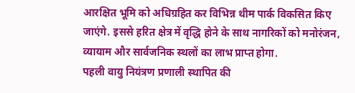आरक्षित भूमि को अधिग्रहित कर विभिन्न थीम पार्क विकसित किए जाएंगे. इससे हरित क्षेत्र में वृद्धि होने के साथ नागरिकों को मनोरंजन, व्यायाम और सार्वजनिक स्थलों का लाभ प्राप्त होगा.
पहली वायु नियंत्रण प्रणाली स्थापित की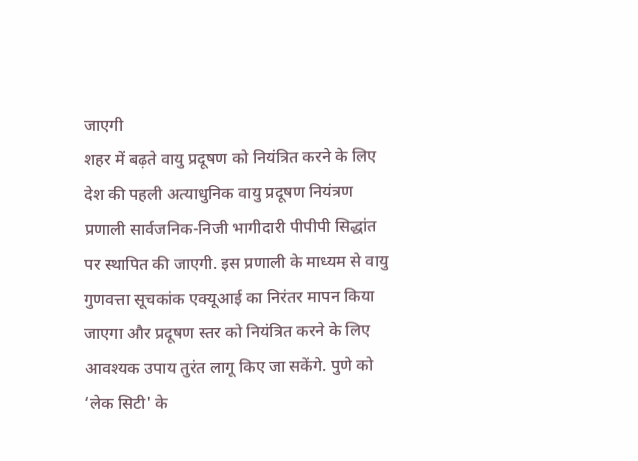जाएगी
शहर में बढ़ते वायु प्रदूषण को नियंत्रित करने के लिए देश की पहली अत्याधुनिक वायु प्रदूषण नियंत्रण प्रणाली सार्वजनिक-निजी भागीदारी पीपीपी सिद्धांत पर स्थापित की जाएगी. इस प्रणाली के माध्यम से वायु गुणवत्ता सूचकांक एक्यूआई का निरंतर मापन किया जाएगा और प्रदूषण स्तर को नियंत्रित करने के लिए आवश्यक उपाय तुरंत लागू किए जा सकेंगे. पुणे को ‘लेक सिटी' के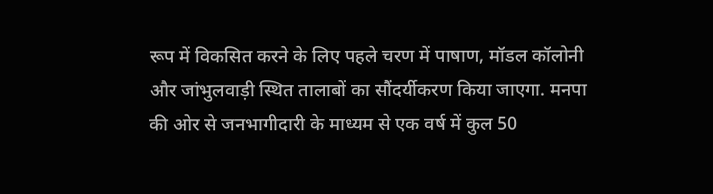रूप में विकसित करने के लिए पहले चरण में पाषाण, मॉडल कॉलोनी और जांभुलवाड़ी स्थित तालाबों का सौंदर्यीकरण किया जाएगा. मनपा की ओर से जनभागीदारी के माध्यम से एक वर्ष में कुल 50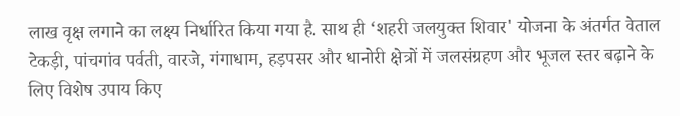लाख वृक्ष लगाने का लक्ष्य निर्धारित किया गया है. साथ ही ‘शहरी जलयुक्त शिवार' योजना के अंतर्गत वेताल टेकड़ी, पांचगांव पर्वती, वारजे, गंगाधाम, हड़पसर और धानोरी क्षेत्रों में जलसंग्रहण और भूजल स्तर बढ़ाने के लिए विशेष उपाय किए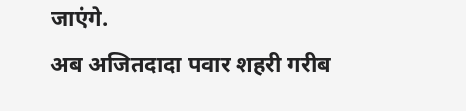जाएंगे.
अब अजितदादा पवार शहरी गरीब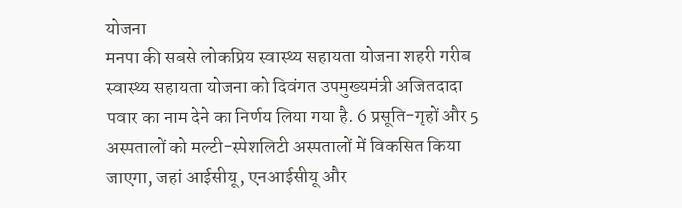योजना
मनपा की सबसे लोकप्रिय स्वास्थ्य सहायता योजना शहरी गरीब स्वास्थ्य सहायता योजना को दिवंगत उपमुख्यमंत्री अजितदादा पवार का नाम देने का निर्णय लिया गया है. 6 प्रसूति-गृहों और 5 अस्पतालों को मल्टी-स्पेशलिटी अस्पतालों में विकसित किया जाएगा, जहां आईसीयू, एनआईसीयू और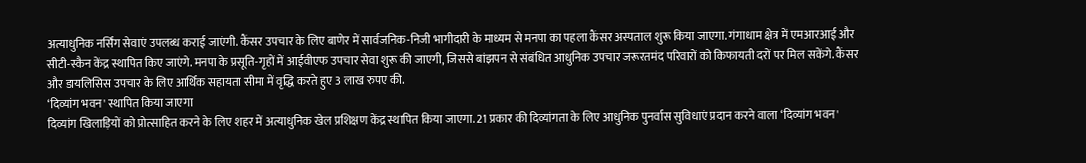अत्याधुनिक नर्सिंग सेवाएं उपलब्ध कराई जाएंगी. कैंसर उपचार के लिए बाणेर में सार्वजनिक-निजी भागीदारी के माध्यम से मनपा का पहला कैंसर अस्पताल शुरू किया जाएगा. गंगाधाम क्षेत्र में एमआरआई और सीटी-स्कैन केंद्र स्थापित किए जाएंगे. मनपा के प्रसूति-गृहों में आईवीएफ उपचार सेवा शुरू की जाएगी, जिससे बांझपन से संबंधित आधुनिक उपचार जरूरतमंद परिवारों को किफायती दरों पर मिल सकेंगे. कैंसर और डायलिसिस उपचार के लिए आर्थिक सहायता सीमा में वृद्धि करते हुए 3 लाख रुपए की.
‘दिव्यांग भवन' स्थापित किया जाएगा
दिव्यांग खिलाड़ियों को प्रोत्साहित करने के लिए शहर में अत्याधुनिक खेल प्रशिक्षण केंद्र स्थापित किया जाएगा. 21 प्रकार की दिव्यांगता के लिए आधुनिक पुनर्वास सुविधाएं प्रदान करने वाला ‘दिव्यांग भवन'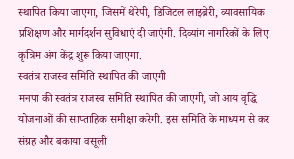स्थापित किया जाएगा, जिसमें थेरेपी, डिजिटल लाइब्रेरी, व्यावसायिक प्रशिक्षण और मार्गदर्शन सुविधाएं दी जाएंगी. दिव्यांग नागरिकों के लिए कृत्रिम अंग केंद्र शुरू किया जाएगा.
स्वतंत्र राजस्व समिति स्थापित की जाएगी
मनपा की स्वतंत्र राजस्व समिति स्थापित की जाएगी, जो आय वृद्धि योजनाओं की साप्ताहिक समीक्षा करेगी. इस समिति के माध्यम से कर संग्रह और बकाया वसूली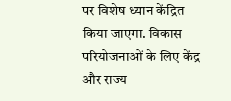पर विशेष ध्यान केंद्रित किया जाएगा. विकास परियोजनाओं के लिए केंद्र और राज्य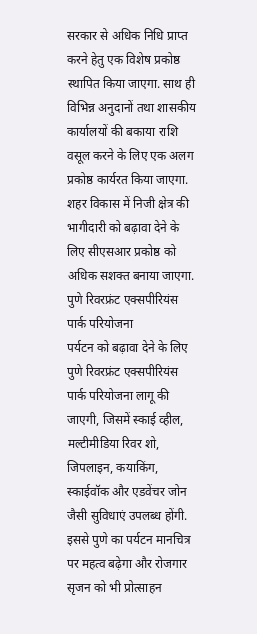सरकार से अधिक निधि प्राप्त करने हेतु एक विशेष प्रकोष्ठ स्थापित किया जाएगा. साथ ही विभिन्न अनुदानों तथा शासकीय कार्यालयों की बकाया राशि वसूल करने के लिए एक अलग प्रकोष्ठ कार्यरत किया जाएगा. शहर विकास में निजी क्षेत्र की भागीदारी को बढ़ावा देने के लिए सीएसआर प्रकोष्ठ को अधिक सशक्त बनाया जाएगा.
पुणे रिवरफ्रंट एक्सपीरियंस पार्क परियोजना
पर्यटन को बढ़ावा देने के लिए पुणे रिवरफ्रंट एक्सपीरियंस पार्क परियोजना लागू की जाएगी, जिसमें स्काई व्हील, मल्टीमीडिया रिवर शो, जिपलाइन, कयाकिंग, स्काईवॉक और एडवेंचर जोन जैसी सुविधाएं उपलब्ध होंगी. इससे पुणे का पर्यटन मानचित्र पर महत्व बढ़ेगा और रोजगार सृजन को भी प्रोत्साहन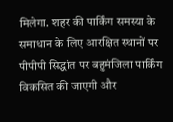मिलेगा. शहर की पार्किंग समस्या के समाधान के लिए आरक्षित स्थानों पर पीपीपी सिद्धांत पर बहुमंजिला पार्किंग विकसित की जाएगी और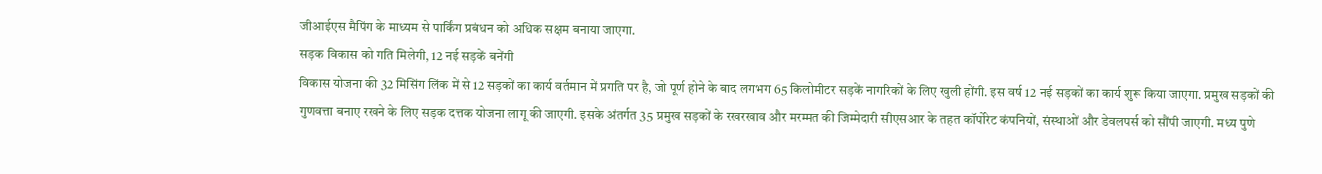जीआईएस मैपिंग के माध्यम से पार्किंग प्रबंधन को अधिक सक्षम बनाया जाएगा.
सड़क विकास को गति मिलेगी, 12 नई सड़कें बनेंगी
विकास योजना की 32 मिसिंग लिंक में से 12 सड़कों का कार्य वर्तमान में प्रगति पर है, जो पूर्ण होने के बाद लगभग 65 किलोमीटर सड़कें नागरिकों के लिए खुली होंगी. इस वर्ष 12 नई सड़कों का कार्य शुरू किया जाएगा. प्रमुख सड़कों की गुणवत्ता बनाए रखने के लिए सड़क दत्तक योजना लागू की जाएगी. इसके अंतर्गत 35 प्रमुख सड़कों के रखरखाव और मरम्मत की जिम्मेदारी सीएसआर के तहत कॉर्पोरेट कंपनियों, संस्थाओं और डेवलपर्स को सौंपी जाएगी. मध्य पुणे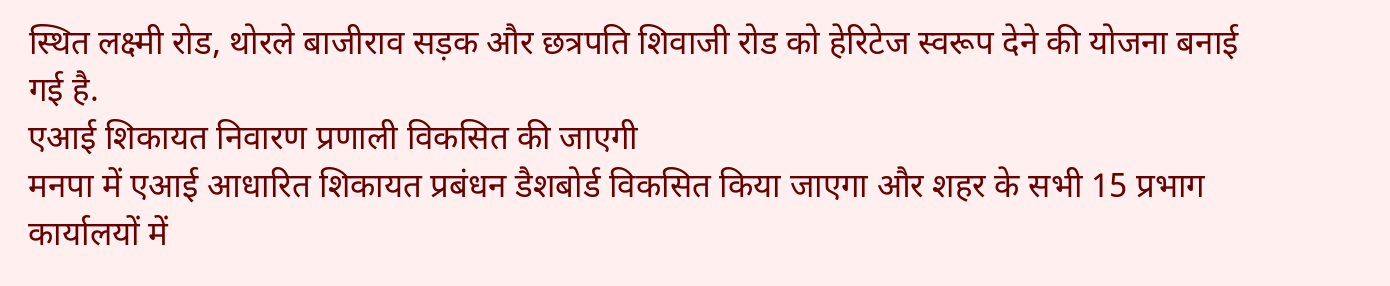स्थित लक्ष्मी रोड, थोरले बाजीराव सड़क और छत्रपति शिवाजी रोड को हेरिटेज स्वरूप देने की योजना बनाई गई है.
एआई शिकायत निवारण प्रणाली विकसित की जाएगी
मनपा में एआई आधारित शिकायत प्रबंधन डैशबोर्ड विकसित किया जाएगा और शहर के सभी 15 प्रभाग कार्यालयों में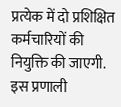प्रत्येक में दो प्रशिक्षित कर्मचारियों की नियुक्ति की जाएगी. इस प्रणाली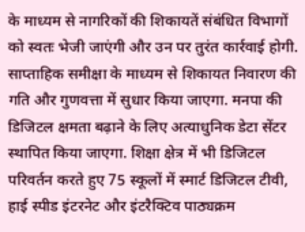के माध्यम से नागरिकों की शिकायतें संबंधित विभागों को स्वतः भेजी जाएंगी और उन पर तुरंत कार्रवाई होगी. साप्ताहिक समीक्षा के माध्यम से शिकायत निवारण की गति और गुणवत्ता में सुधार किया जाएगा. मनपा की डिजिटल क्षमता बढ़ाने के लिए अत्याधुनिक डेटा सेंटर स्थापित किया जाएगा. शिक्षा क्षेत्र में भी डिजिटल परिवर्तन करते हुए 75 स्कूलों में स्मार्ट डिजिटल टीवी, हाई स्पीड इंटरनेट और इंटरैक्टिव पाठ्यक्रम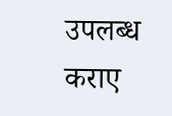उपलब्ध कराए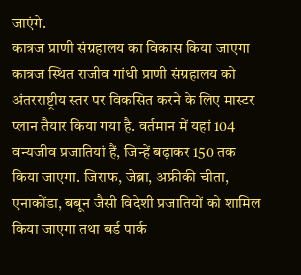जाएंगे.
कात्रज प्राणी संग्रहालय का विकास किया जाएगा
कात्रज स्थित राजीव गांधी प्राणी संग्रहालय को अंतरराष्ट्रीय स्तर पर विकसित करने के लिए मास्टर प्लान तैयार किया गया है. वर्तमान में यहां 104 वन्यजीव प्रजातियां हैं, जिन्हें बढ़ाकर 150 तक किया जाएगा. जिराफ, जेब्रा, अफ्रीकी चीता, एनाकोंडा, बबून जैसी विदेशी प्रजातियों को शामिल किया जाएगा तथा बर्ड पार्क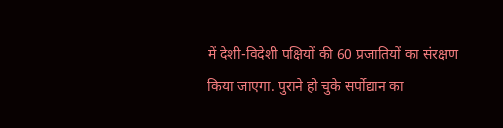में देशी-विदेशी पक्षियों की 60 प्रजातियों का संरक्षण किया जाएगा. पुराने हो चुके सर्पोद्यान का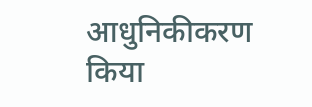आधुनिकीकरण किया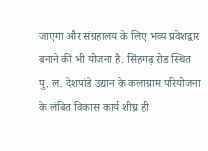जाएगा और संग्रहालय के लिए भव्य प्रवेशद्वार बनाने की भी योजना है. सिंहगढ़ रोड स्थित पु. ल. देशपांडे उद्यान के कलाग्राम परियोजना के लंबित विकास कार्य शीघ्र ही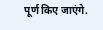पूर्ण किए जाएंगे.